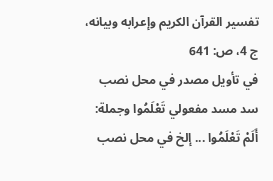تفسير القرآن الكريم وإعرابه وبيانه، ج 4، ص: 641
في تأويل مصدر في محل نصب سد مسد مفعولي تَعْلَمُوا وجملة: أَلَمْ تَعْلَمُوا ... إلخ في محل نصب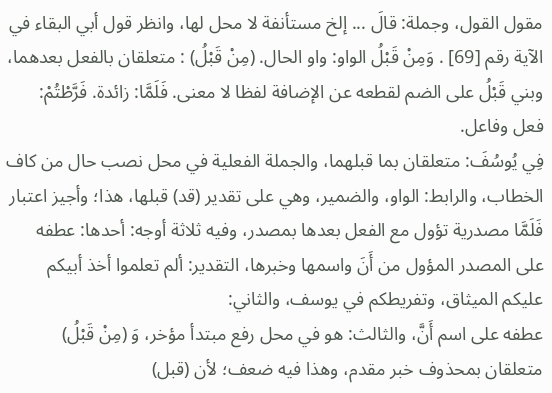مقول القول، وجملة: قالَ ... إلخ مستأنفة لا محل لها، وانظر قول أبي البقاء في الآية رقم [69] . وَمِنْ قَبْلُ الواو: واو الحال. (مِنْ قَبْلُ) : متعلقان بالفعل بعدهما، وبني قَبْلُ على الضم لقطعه عن الإضافة لفظا لا معنى. فَلَمَّا: زائدة. فَرَّطْتُمْ: فعل وفاعل.
فِي يُوسُفَ: متعلقان بما قبلهما، والجملة الفعلية في محل نصب حال من كاف الخطاب، والرابط: الواو، والضمير، وهي على تقدير (قد) قبلها، هذا؛ وأجيز اعتبار فَلَمَّا مصدرية تؤول مع الفعل بعدها بمصدر، وفيه ثلاثة أوجه: أحدها: عطفه على المصدر المؤول من أَنَ واسمها وخبرها، التقدير: ألم تعلموا أخذ أبيكم عليكم الميثاق، وتفريطكم في يوسف، والثاني:
عطفه على اسم أَنَّ، والثالث: هو في محل رفع مبتدأ مؤخر، وَ (مِنْ قَبْلُ) متعلقان بمحذوف خبر مقدم، وهذا فيه ضعف؛ لأن (قبل)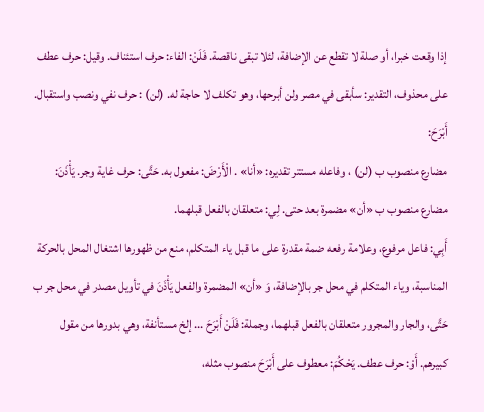إذا وقعت خبرا، أو صلة لا تقطع عن الإضافة، لئلا تبقى ناقصة. فَلَنْ: الفاء: حرف استئناف. وقيل: حرف عطف على محذوف، التقدير: سأبقى في مصر ولن أبرحها، وهو تكلف لا حاجة له. (لن) : حرف نفي ونصب واستقبال. أَبْرَحَ:
مضارع منصوب ب (لن) ، وفاعله مستتر تقديره: «أنا» . الْأَرْضَ: مفعول به. حَتَّى: حرف غاية وجر. يَأْذَنَ: مضارع منصوب ب «أن» مضمرة بعد حتى. لِي: متعلقان بالفعل قبلهما.
أَبِي: فاعل مرفوع، وعلامة رفعه ضمة مقدرة على ما قبل ياء المتكلم، منع من ظهورها اشتغال المحل بالحركة المناسبة، وياء المتكلم في محل جر بالإضافة، وَ «أن» المضمرة والفعل يَأْذَنَ في تأويل مصدر في محل جر ب حَتَّى، والجار والمجرور متعلقان بالفعل قبلهما، وجملة: فَلَنْ أَبْرَحَ ... إلخ مستأنفة، وهي بدورها من مقول كبيرهم. أَوْ: حرف عطف. يَحْكُمَ: معطوف على أَبْرَحَ منصوب مثله،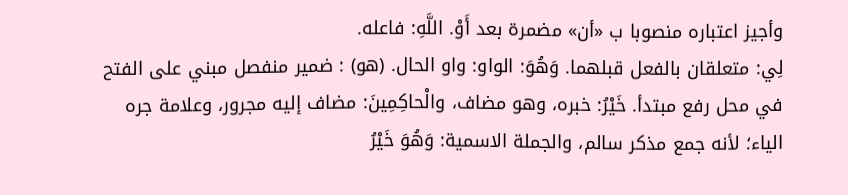وأجيز اعتباره منصوبا ب «أن» مضمرة بعد أَوْ. اللَّهِ: فاعله.
لِي: متعلقان بالفعل قبلهما. وَهُوَ: الواو: واو الحال. (هو) : ضمير منفصل مبني على الفتح في محل رفع مبتدأ. خَيْرُ: خبره، وهو مضاف، والْحاكِمِينَ: مضاف إليه مجرور، وعلامة جره الياء؛ لأنه جمع مذكر سالم، والجملة الاسمية: وَهُوَ خَيْرُ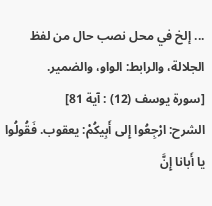... إلخ في محل نصب حال من لفظ الجلالة، والرابط: الواو، والضمير.
[سورة يوسف (12) : آية 81]
الشرح: ارْجِعُوا إِلى أَبِيكُمْ: يعقوب. فَقُولُوا يا أَبانا إِنَّ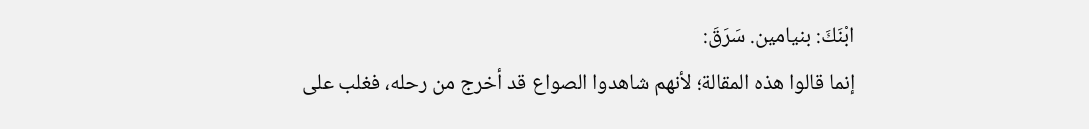ابْنَكَ: بنيامين. سَرَقَ:
إنما قالوا هذه المقالة؛ لأنهم شاهدوا الصواع قد أخرج من رحله، فغلب على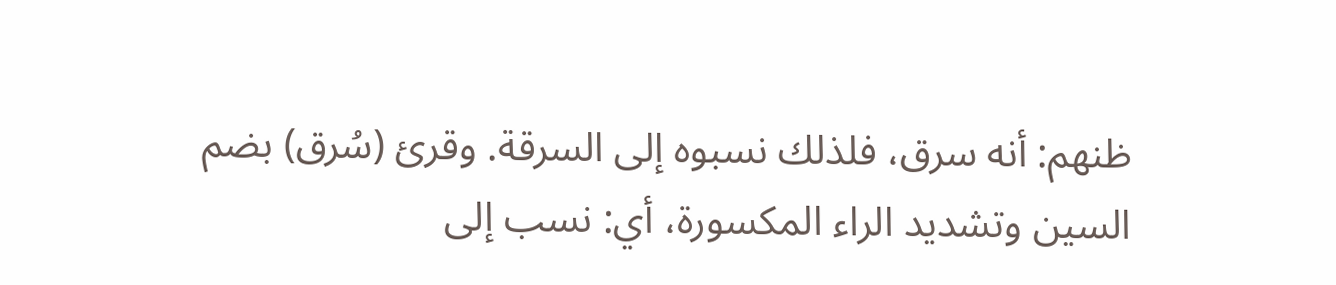ظنهم: أنه سرق، فلذلك نسبوه إلى السرقة. وقرئ (سُرق) بضم السين وتشديد الراء المكسورة، أي: نسب إلى